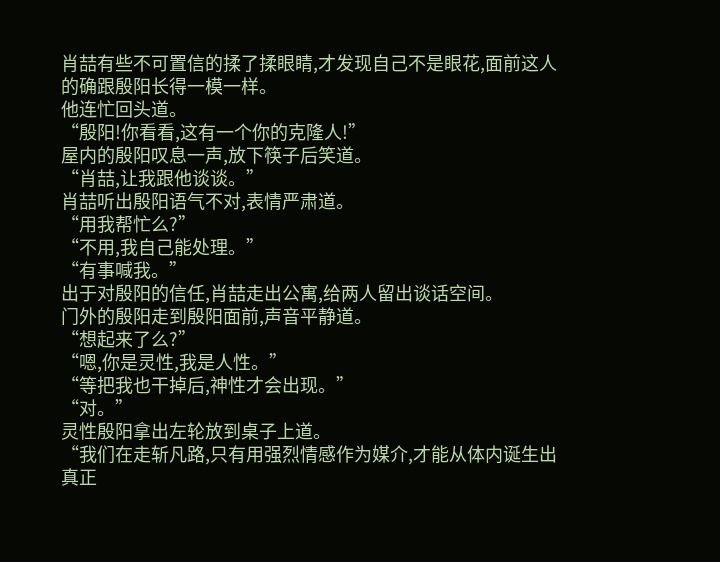肖喆有些不可置信的揉了揉眼睛,才发现自己不是眼花,面前这人的确跟殷阳长得一模一样。
他连忙回头道。
“殷阳!你看看,这有一个你的克隆人!”
屋内的殷阳叹息一声,放下筷子后笑道。
“肖喆,让我跟他谈谈。”
肖喆听出殷阳语气不对,表情严肃道。
“用我帮忙么?”
“不用,我自己能处理。”
“有事喊我。”
出于对殷阳的信任,肖喆走出公寓,给两人留出谈话空间。
门外的殷阳走到殷阳面前,声音平静道。
“想起来了么?”
“嗯,你是灵性,我是人性。”
“等把我也干掉后,神性才会出现。”
“对。”
灵性殷阳拿出左轮放到桌子上道。
“我们在走斩凡路,只有用强烈情感作为媒介,才能从体内诞生出真正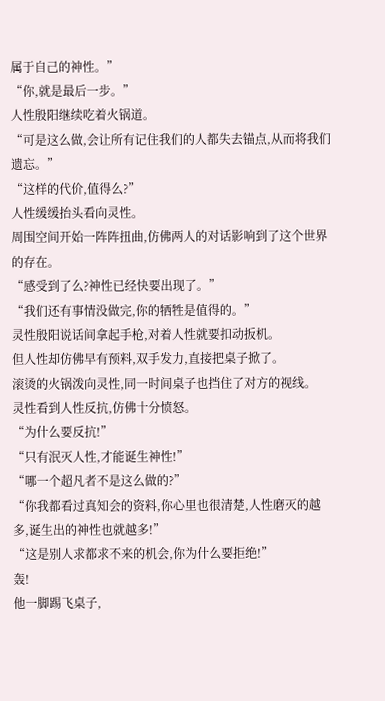属于自己的神性。”
“你,就是最后一步。”
人性殷阳继续吃着火锅道。
“可是这么做,会让所有记住我们的人都失去锚点,从而将我们遗忘。”
“这样的代价,值得么?”
人性缓缓抬头看向灵性。
周围空间开始一阵阵扭曲,仿佛两人的对话影响到了这个世界的存在。
“感受到了么?神性已经快要出现了。”
“我们还有事情没做完,你的牺牲是值得的。”
灵性殷阳说话间拿起手枪,对着人性就要扣动扳机。
但人性却仿佛早有预料,双手发力,直接把桌子掀了。
滚烫的火锅泼向灵性,同一时间桌子也挡住了对方的视线。
灵性看到人性反抗,仿佛十分愤怒。
“为什么要反抗!”
“只有泯灭人性,才能诞生神性!”
“哪一个超凡者不是这么做的?”
“你我都看过真知会的资料,你心里也很清楚,人性磨灭的越多,诞生出的神性也就越多!”
“这是别人求都求不来的机会,你为什么要拒绝!”
轰!
他一脚踢飞桌子,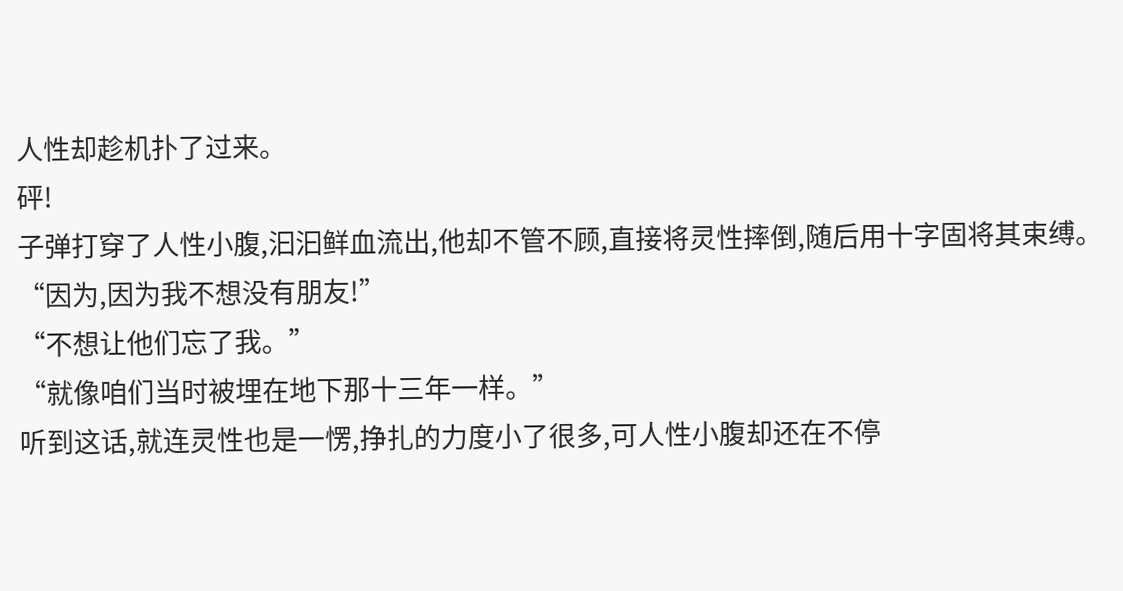人性却趁机扑了过来。
砰!
子弹打穿了人性小腹,汩汩鲜血流出,他却不管不顾,直接将灵性摔倒,随后用十字固将其束缚。
“因为,因为我不想没有朋友!”
“不想让他们忘了我。”
“就像咱们当时被埋在地下那十三年一样。”
听到这话,就连灵性也是一愣,挣扎的力度小了很多,可人性小腹却还在不停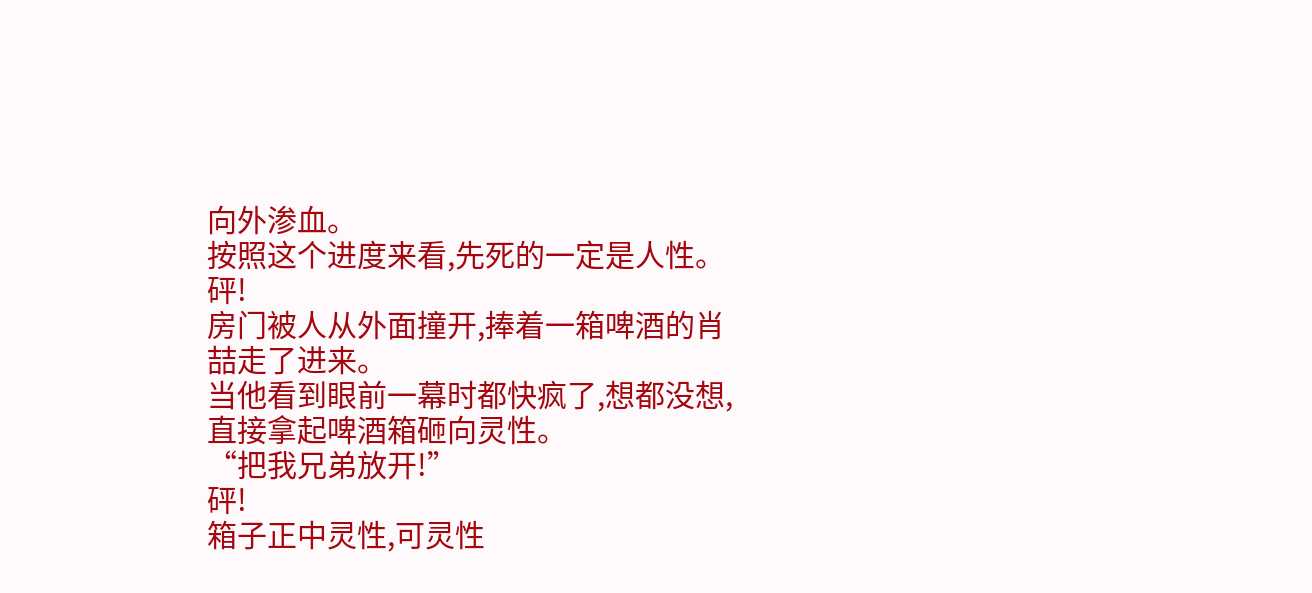向外渗血。
按照这个进度来看,先死的一定是人性。
砰!
房门被人从外面撞开,捧着一箱啤酒的肖喆走了进来。
当他看到眼前一幕时都快疯了,想都没想,直接拿起啤酒箱砸向灵性。
“把我兄弟放开!”
砰!
箱子正中灵性,可灵性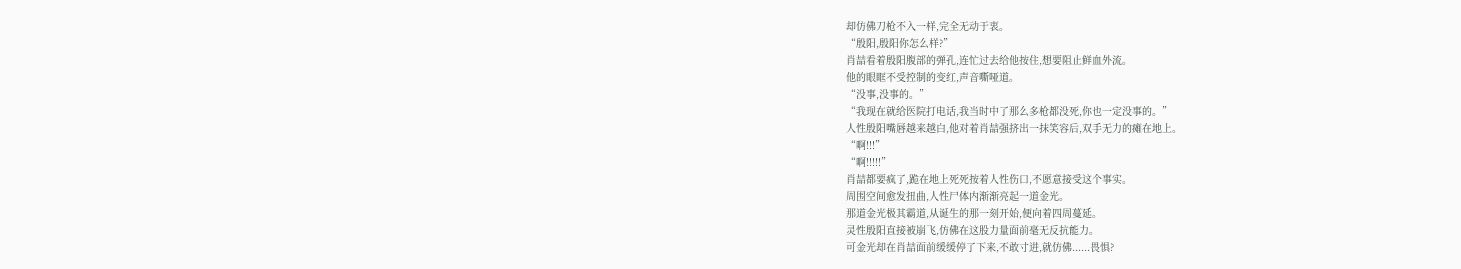却仿佛刀枪不入一样,完全无动于衷。
“殷阳,殷阳你怎么样?”
肖喆看着殷阳腹部的弹孔,连忙过去给他按住,想要阻止鲜血外流。
他的眼眶不受控制的变红,声音嘶哑道。
“没事,没事的。”
“我现在就给医院打电话,我当时中了那么多枪都没死,你也一定没事的。”
人性殷阳嘴唇越来越白,他对着肖喆强挤出一抹笑容后,双手无力的瘫在地上。
“啊!!!”
“啊!!!!!”
肖喆都要疯了,跪在地上死死按着人性伤口,不愿意接受这个事实。
周围空间愈发扭曲,人性尸体内渐渐亮起一道金光。
那道金光极其霸道,从诞生的那一刻开始,便向着四周蔓延。
灵性殷阳直接被崩飞,仿佛在这股力量面前毫无反抗能力。
可金光却在肖喆面前缓缓停了下来,不敢寸进,就仿佛......畏惧?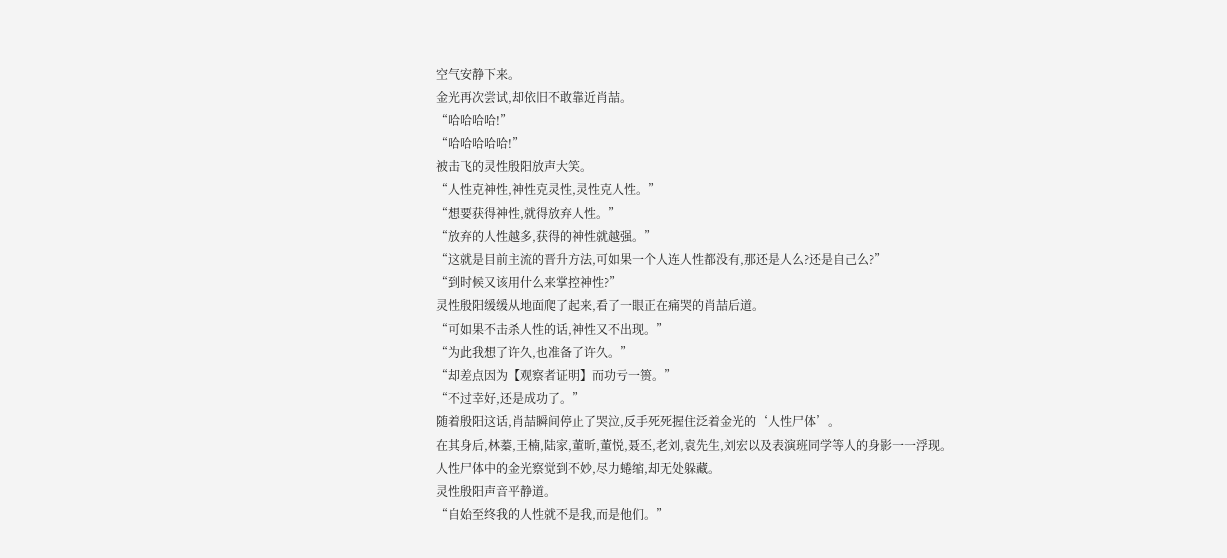空气安静下来。
金光再次尝试,却依旧不敢靠近肖喆。
“哈哈哈哈!”
“哈哈哈哈哈!”
被击飞的灵性殷阳放声大笑。
“人性克神性,神性克灵性,灵性克人性。”
“想要获得神性,就得放弃人性。”
“放弃的人性越多,获得的神性就越强。”
“这就是目前主流的晋升方法,可如果一个人连人性都没有,那还是人么?还是自己么?”
“到时候又该用什么来掌控神性?”
灵性殷阳缓缓从地面爬了起来,看了一眼正在痛哭的肖喆后道。
“可如果不击杀人性的话,神性又不出现。”
“为此我想了许久,也准备了许久。”
“却差点因为【观察者证明】而功亏一篑。”
“不过幸好,还是成功了。”
随着殷阳这话,肖喆瞬间停止了哭泣,反手死死握住泛着金光的‘人性尸体’。
在其身后,林蓁,王楠,陆家,董昕,董悦,聂丕,老刘,袁先生,刘宏以及表演班同学等人的身影一一浮现。
人性尸体中的金光察觉到不妙,尽力蜷缩,却无处躲藏。
灵性殷阳声音平静道。
“自始至终我的人性就不是我,而是他们。”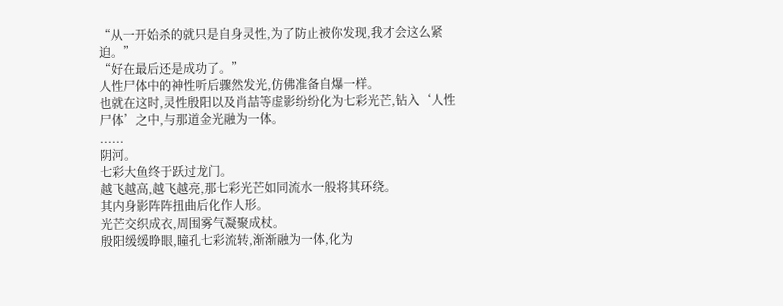“从一开始杀的就只是自身灵性,为了防止被你发现,我才会这么紧迫。”
“好在最后还是成功了。”
人性尸体中的神性听后骤然发光,仿佛准备自爆一样。
也就在这时,灵性殷阳以及肖喆等虚影纷纷化为七彩光芒,钻入‘人性尸体’之中,与那道金光融为一体。
......
阴河。
七彩大鱼终于跃过龙门。
越飞越高,越飞越亮,那七彩光芒如同流水一般将其环绕。
其内身影阵阵扭曲后化作人形。
光芒交织成衣,周围雾气凝聚成杖。
殷阳缓缓睁眼,瞳孔七彩流转,渐渐融为一体,化为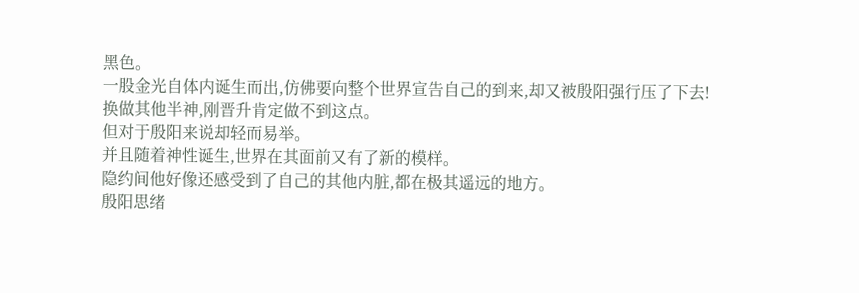黑色。
一股金光自体内诞生而出,仿佛要向整个世界宣告自己的到来,却又被殷阳强行压了下去!
换做其他半神,刚晋升肯定做不到这点。
但对于殷阳来说却轻而易举。
并且随着神性诞生,世界在其面前又有了新的模样。
隐约间他好像还感受到了自己的其他内脏,都在极其遥远的地方。
殷阳思绪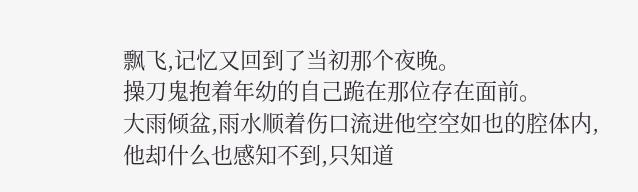飘飞,记忆又回到了当初那个夜晚。
操刀鬼抱着年幼的自己跪在那位存在面前。
大雨倾盆,雨水顺着伤口流进他空空如也的腔体内,他却什么也感知不到,只知道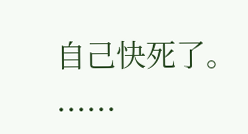自己快死了。
......